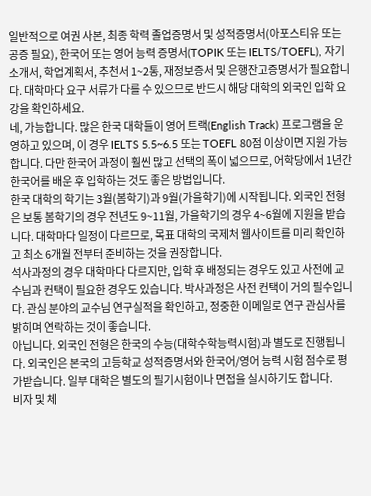일반적으로 여권 사본, 최종 학력 졸업증명서 및 성적증명서(아포스티유 또는 공증 필요), 한국어 또는 영어 능력 증명서(TOPIK 또는 IELTS/TOEFL), 자기소개서, 학업계획서, 추천서 1~2통, 재정보증서 및 은행잔고증명서가 필요합니다. 대학마다 요구 서류가 다를 수 있으므로 반드시 해당 대학의 외국인 입학 요강을 확인하세요.
네, 가능합니다. 많은 한국 대학들이 영어 트랙(English Track) 프로그램을 운영하고 있으며, 이 경우 IELTS 5.5~6.5 또는 TOEFL 80점 이상이면 지원 가능합니다. 다만 한국어 과정이 훨씬 많고 선택의 폭이 넓으므로, 어학당에서 1년간 한국어를 배운 후 입학하는 것도 좋은 방법입니다.
한국 대학의 학기는 3월(봄학기)과 9월(가을학기)에 시작됩니다. 외국인 전형은 보통 봄학기의 경우 전년도 9~11월, 가을학기의 경우 4~6월에 지원을 받습니다. 대학마다 일정이 다르므로, 목표 대학의 국제처 웹사이트를 미리 확인하고 최소 6개월 전부터 준비하는 것을 권장합니다.
석사과정의 경우 대학마다 다르지만, 입학 후 배정되는 경우도 있고 사전에 교수님과 컨택이 필요한 경우도 있습니다. 박사과정은 사전 컨택이 거의 필수입니다. 관심 분야의 교수님 연구실적을 확인하고, 정중한 이메일로 연구 관심사를 밝히며 연락하는 것이 좋습니다.
아닙니다. 외국인 전형은 한국의 수능(대학수학능력시험)과 별도로 진행됩니다. 외국인은 본국의 고등학교 성적증명서와 한국어/영어 능력 시험 점수로 평가받습니다. 일부 대학은 별도의 필기시험이나 면접을 실시하기도 합니다.
비자 및 체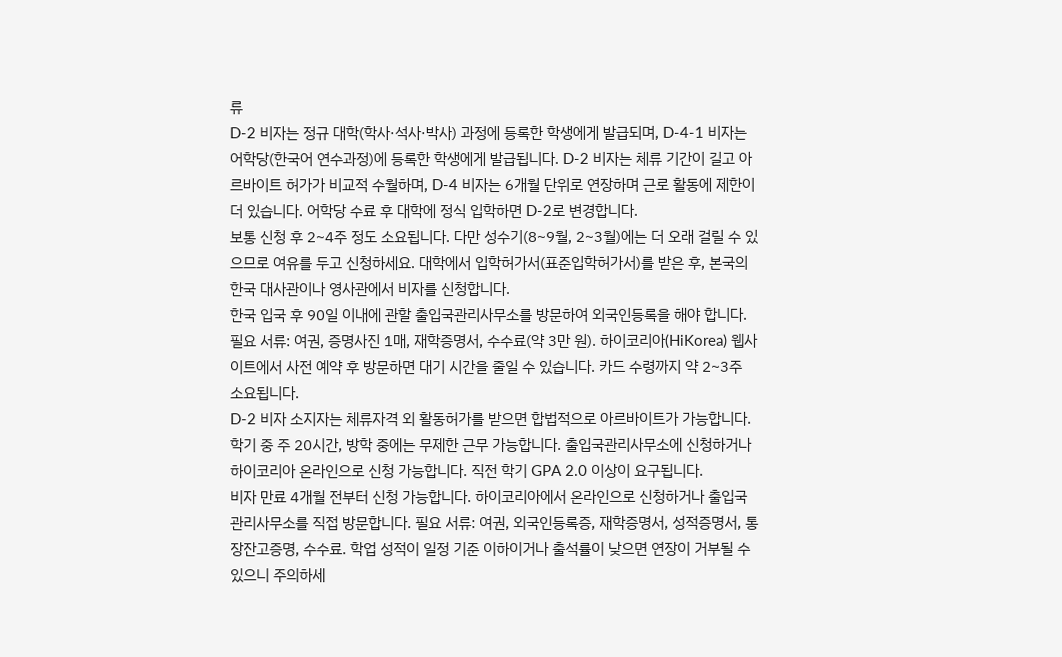류
D-2 비자는 정규 대학(학사·석사·박사) 과정에 등록한 학생에게 발급되며, D-4-1 비자는 어학당(한국어 연수과정)에 등록한 학생에게 발급됩니다. D-2 비자는 체류 기간이 길고 아르바이트 허가가 비교적 수월하며, D-4 비자는 6개월 단위로 연장하며 근로 활동에 제한이 더 있습니다. 어학당 수료 후 대학에 정식 입학하면 D-2로 변경합니다.
보통 신청 후 2~4주 정도 소요됩니다. 다만 성수기(8~9월, 2~3월)에는 더 오래 걸릴 수 있으므로 여유를 두고 신청하세요. 대학에서 입학허가서(표준입학허가서)를 받은 후, 본국의 한국 대사관이나 영사관에서 비자를 신청합니다.
한국 입국 후 90일 이내에 관할 출입국관리사무소를 방문하여 외국인등록을 해야 합니다. 필요 서류: 여권, 증명사진 1매, 재학증명서, 수수료(약 3만 원). 하이코리아(HiKorea) 웹사이트에서 사전 예약 후 방문하면 대기 시간을 줄일 수 있습니다. 카드 수령까지 약 2~3주 소요됩니다.
D-2 비자 소지자는 체류자격 외 활동허가를 받으면 합법적으로 아르바이트가 가능합니다. 학기 중 주 20시간, 방학 중에는 무제한 근무 가능합니다. 출입국관리사무소에 신청하거나 하이코리아 온라인으로 신청 가능합니다. 직전 학기 GPA 2.0 이상이 요구됩니다.
비자 만료 4개월 전부터 신청 가능합니다. 하이코리아에서 온라인으로 신청하거나 출입국관리사무소를 직접 방문합니다. 필요 서류: 여권, 외국인등록증, 재학증명서, 성적증명서, 통장잔고증명, 수수료. 학업 성적이 일정 기준 이하이거나 출석률이 낮으면 연장이 거부될 수 있으니 주의하세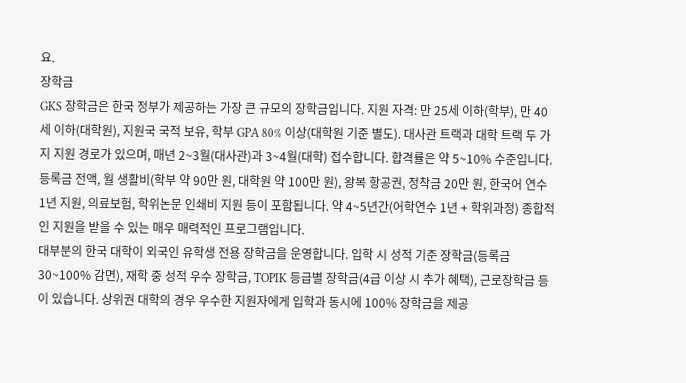요.
장학금
GKS 장학금은 한국 정부가 제공하는 가장 큰 규모의 장학금입니다. 지원 자격: 만 25세 이하(학부), 만 40세 이하(대학원), 지원국 국적 보유, 학부 GPA 80% 이상(대학원 기준 별도). 대사관 트랙과 대학 트랙 두 가지 지원 경로가 있으며, 매년 2~3월(대사관)과 3~4월(대학) 접수합니다. 합격률은 약 5~10% 수준입니다.
등록금 전액, 월 생활비(학부 약 90만 원, 대학원 약 100만 원), 왕복 항공권, 정착금 20만 원, 한국어 연수 1년 지원, 의료보험, 학위논문 인쇄비 지원 등이 포함됩니다. 약 4~5년간(어학연수 1년 + 학위과정) 종합적인 지원을 받을 수 있는 매우 매력적인 프로그램입니다.
대부분의 한국 대학이 외국인 유학생 전용 장학금을 운영합니다. 입학 시 성적 기준 장학금(등록금 30~100% 감면), 재학 중 성적 우수 장학금, TOPIK 등급별 장학금(4급 이상 시 추가 혜택), 근로장학금 등이 있습니다. 상위권 대학의 경우 우수한 지원자에게 입학과 동시에 100% 장학금을 제공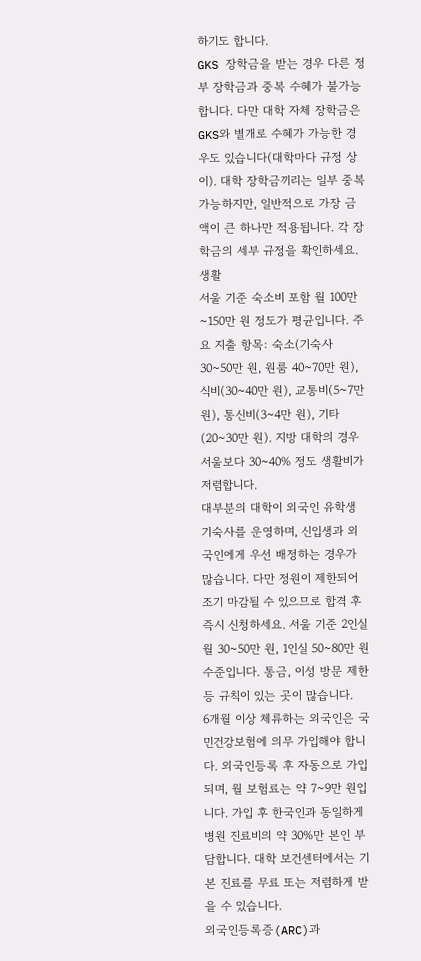하기도 합니다.
GKS 장학금을 받는 경우 다른 정부 장학금과 중복 수혜가 불가능합니다. 다만 대학 자체 장학금은 GKS와 별개로 수혜가 가능한 경우도 있습니다(대학마다 규정 상이). 대학 장학금끼리는 일부 중복 가능하지만, 일반적으로 가장 금액이 큰 하나만 적용됩니다. 각 장학금의 세부 규정을 확인하세요.
생활
서울 기준 숙소비 포함 월 100만~150만 원 정도가 평균입니다. 주요 지출 항목: 숙소(기숙사 30~50만 원, 원룸 40~70만 원), 식비(30~40만 원), 교통비(5~7만 원), 통신비(3~4만 원), 기타(20~30만 원). 지방 대학의 경우 서울보다 30~40% 정도 생활비가 저렴합니다.
대부분의 대학이 외국인 유학생 기숙사를 운영하며, 신입생과 외국인에게 우선 배정하는 경우가 많습니다. 다만 정원이 제한되어 조기 마감될 수 있으므로 합격 후 즉시 신청하세요. 서울 기준 2인실 월 30~50만 원, 1인실 50~80만 원 수준입니다. 통금, 이성 방문 제한 등 규칙이 있는 곳이 많습니다.
6개월 이상 체류하는 외국인은 국민건강보험에 의무 가입해야 합니다. 외국인등록 후 자동으로 가입되며, 월 보험료는 약 7~9만 원입니다. 가입 후 한국인과 동일하게 병원 진료비의 약 30%만 본인 부담합니다. 대학 보건센터에서는 기본 진료를 무료 또는 저렴하게 받을 수 있습니다.
외국인등록증(ARC)과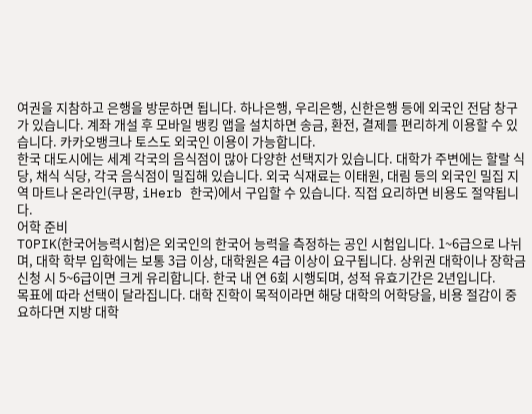여권을 지참하고 은행을 방문하면 됩니다. 하나은행, 우리은행, 신한은행 등에 외국인 전담 창구가 있습니다. 계좌 개설 후 모바일 뱅킹 앱을 설치하면 송금, 환전, 결제를 편리하게 이용할 수 있습니다. 카카오뱅크나 토스도 외국인 이용이 가능합니다.
한국 대도시에는 세계 각국의 음식점이 많아 다양한 선택지가 있습니다. 대학가 주변에는 할랄 식당, 채식 식당, 각국 음식점이 밀집해 있습니다. 외국 식재료는 이태원, 대림 등의 외국인 밀집 지역 마트나 온라인(쿠팡, iHerb 한국)에서 구입할 수 있습니다. 직접 요리하면 비용도 절약됩니다.
어학 준비
TOPIK(한국어능력시험)은 외국인의 한국어 능력을 측정하는 공인 시험입니다. 1~6급으로 나뉘며, 대학 학부 입학에는 보통 3급 이상, 대학원은 4급 이상이 요구됩니다. 상위권 대학이나 장학금 신청 시 5~6급이면 크게 유리합니다. 한국 내 연 6회 시행되며, 성적 유효기간은 2년입니다.
목표에 따라 선택이 달라집니다. 대학 진학이 목적이라면 해당 대학의 어학당을, 비용 절감이 중요하다면 지방 대학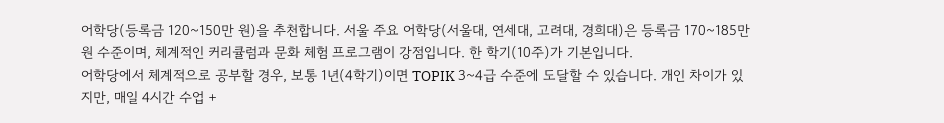어학당(등록금 120~150만 원)을 추천합니다. 서울 주요 어학당(서울대, 연세대, 고려대, 경희대)은 등록금 170~185만 원 수준이며, 체계적인 커리큘럼과 문화 체험 프로그램이 강점입니다. 한 학기(10주)가 기본입니다.
어학당에서 체계적으로 공부할 경우, 보통 1년(4학기)이면 TOPIK 3~4급 수준에 도달할 수 있습니다. 개인 차이가 있지만, 매일 4시간 수업 +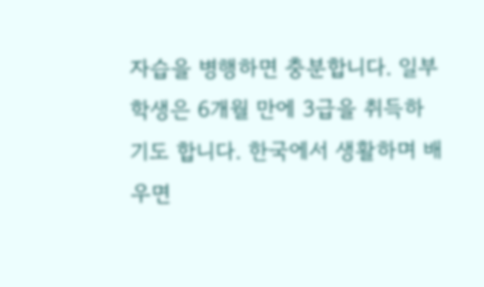자습을 병행하면 충분합니다. 일부 학생은 6개월 만에 3급을 취득하기도 합니다. 한국에서 생활하며 배우면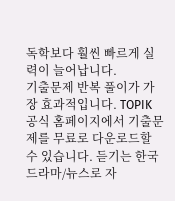독학보다 훨씬 빠르게 실력이 늘어납니다.
기출문제 반복 풀이가 가장 효과적입니다. TOPIK 공식 홈페이지에서 기출문제를 무료로 다운로드할 수 있습니다. 듣기는 한국 드라마/뉴스로 자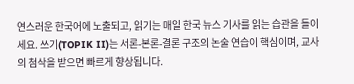연스러운 한국어에 노출되고, 읽기는 매일 한국 뉴스 기사를 읽는 습관을 들이세요. 쓰기(TOPIK II)는 서론-본론-결론 구조의 논술 연습이 핵심이며, 교사의 첨삭을 받으면 빠르게 향상됩니다.